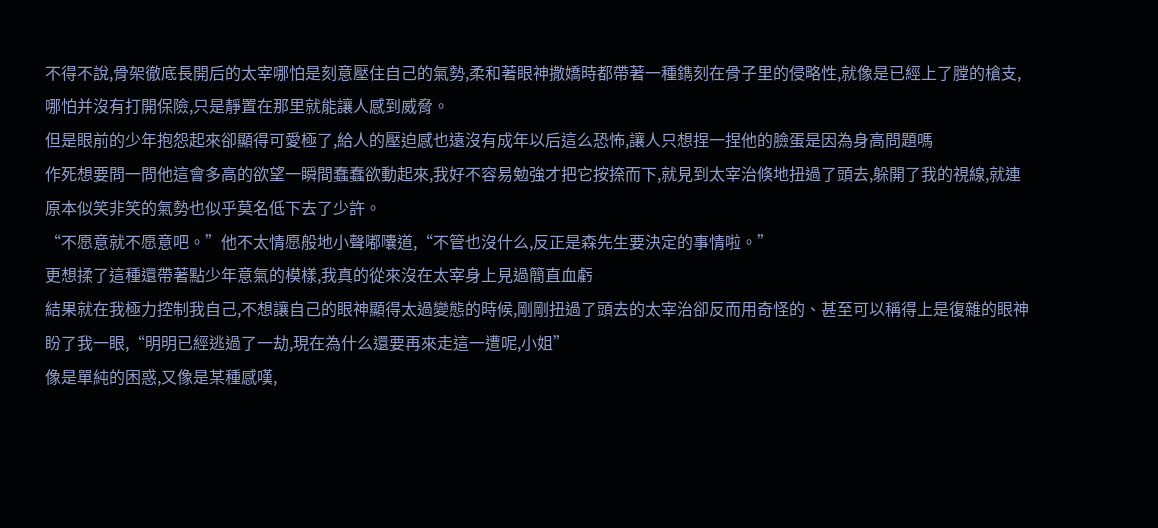不得不說,骨架徹底長開后的太宰哪怕是刻意壓住自己的氣勢,柔和著眼神撒嬌時都帶著一種鐫刻在骨子里的侵略性,就像是已經上了膛的槍支,哪怕并沒有打開保險,只是靜置在那里就能讓人感到威脅。
但是眼前的少年抱怨起來卻顯得可愛極了,給人的壓迫感也遠沒有成年以后這么恐怖,讓人只想捏一捏他的臉蛋是因為身高問題嗎
作死想要問一問他這會多高的欲望一瞬間蠢蠢欲動起來,我好不容易勉強才把它按捺而下,就見到太宰治倏地扭過了頭去,躲開了我的視線,就連原本似笑非笑的氣勢也似乎莫名低下去了少許。
“不愿意就不愿意吧。”他不太情愿般地小聲嘟囔道,“不管也沒什么,反正是森先生要決定的事情啦。”
更想揉了這種還帶著點少年意氣的模樣,我真的從來沒在太宰身上見過簡直血虧
結果就在我極力控制我自己,不想讓自己的眼神顯得太過變態的時候,剛剛扭過了頭去的太宰治卻反而用奇怪的、甚至可以稱得上是復雜的眼神盼了我一眼,“明明已經逃過了一劫,現在為什么還要再來走這一遭呢,小姐”
像是單純的困惑,又像是某種感嘆,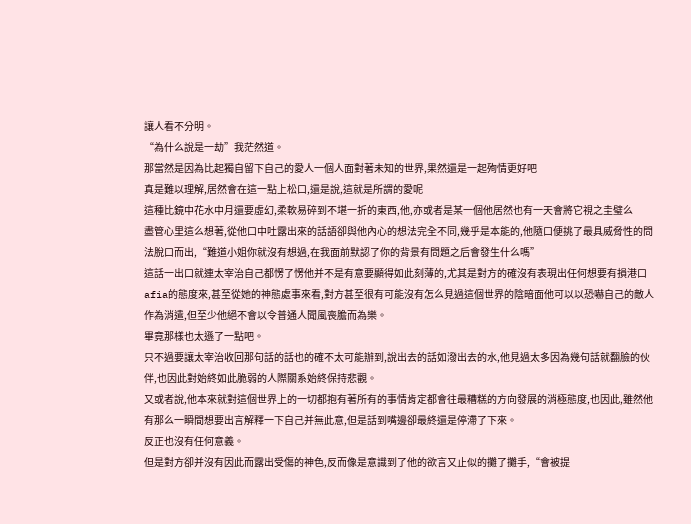讓人看不分明。
“為什么說是一劫”我茫然道。
那當然是因為比起獨自留下自己的愛人一個人面對著未知的世界,果然還是一起殉情更好吧
真是難以理解,居然會在這一點上松口,還是說,這就是所謂的愛呢
這種比鏡中花水中月還要虛幻,柔軟易碎到不堪一折的東西,他,亦或者是某一個他居然也有一天會將它視之圭璧么
盡管心里這么想著,從他口中吐露出來的話語卻與他內心的想法完全不同,幾乎是本能的,他隨口便挑了最具威脅性的問法脫口而出,“難道小姐你就沒有想過,在我面前默認了你的背景有問題之后會發生什么嗎”
這話一出口就連太宰治自己都愣了愣他并不是有意要顯得如此刻薄的,尤其是對方的確沒有表現出任何想要有損港口afia的態度來,甚至從她的神態處事來看,對方甚至很有可能沒有怎么見過這個世界的陰暗面他可以以恐嚇自己的敵人作為消遣,但至少他絕不會以令普通人聞風喪膽而為樂。
畢竟那樣也太遜了一點吧。
只不過要讓太宰治收回那句話的話也的確不太可能辦到,說出去的話如潑出去的水,他見過太多因為幾句話就翻臉的伙伴,也因此對始終如此脆弱的人際關系始終保持悲觀。
又或者說,他本來就對這個世界上的一切都抱有著所有的事情肯定都會往最糟糕的方向發展的消極態度,也因此,雖然他有那么一瞬間想要出言解釋一下自己并無此意,但是話到嘴邊卻最終還是停滯了下來。
反正也沒有任何意義。
但是對方卻并沒有因此而露出受傷的神色,反而像是意識到了他的欲言又止似的攤了攤手,“會被提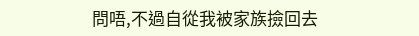問唔,不過自從我被家族撿回去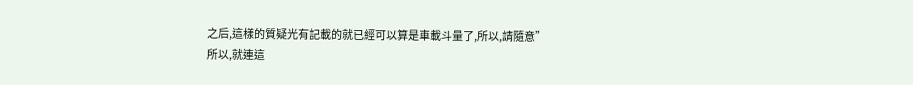之后,這樣的質疑光有記載的就已經可以算是車載斗量了,所以,請隨意”
所以,就連這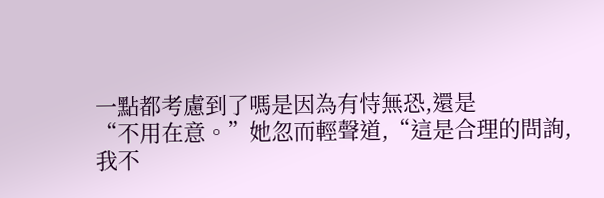一點都考慮到了嗎是因為有恃無恐,還是
“不用在意。”她忽而輕聲道,“這是合理的問詢,我不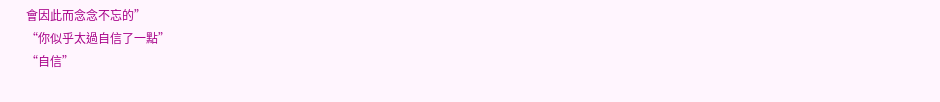會因此而念念不忘的”
“你似乎太過自信了一點”
“自信”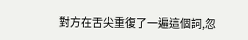對方在舌尖重復了一遍這個詞,忽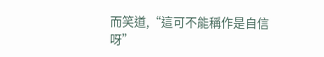而笑道,“這可不能稱作是自信呀”